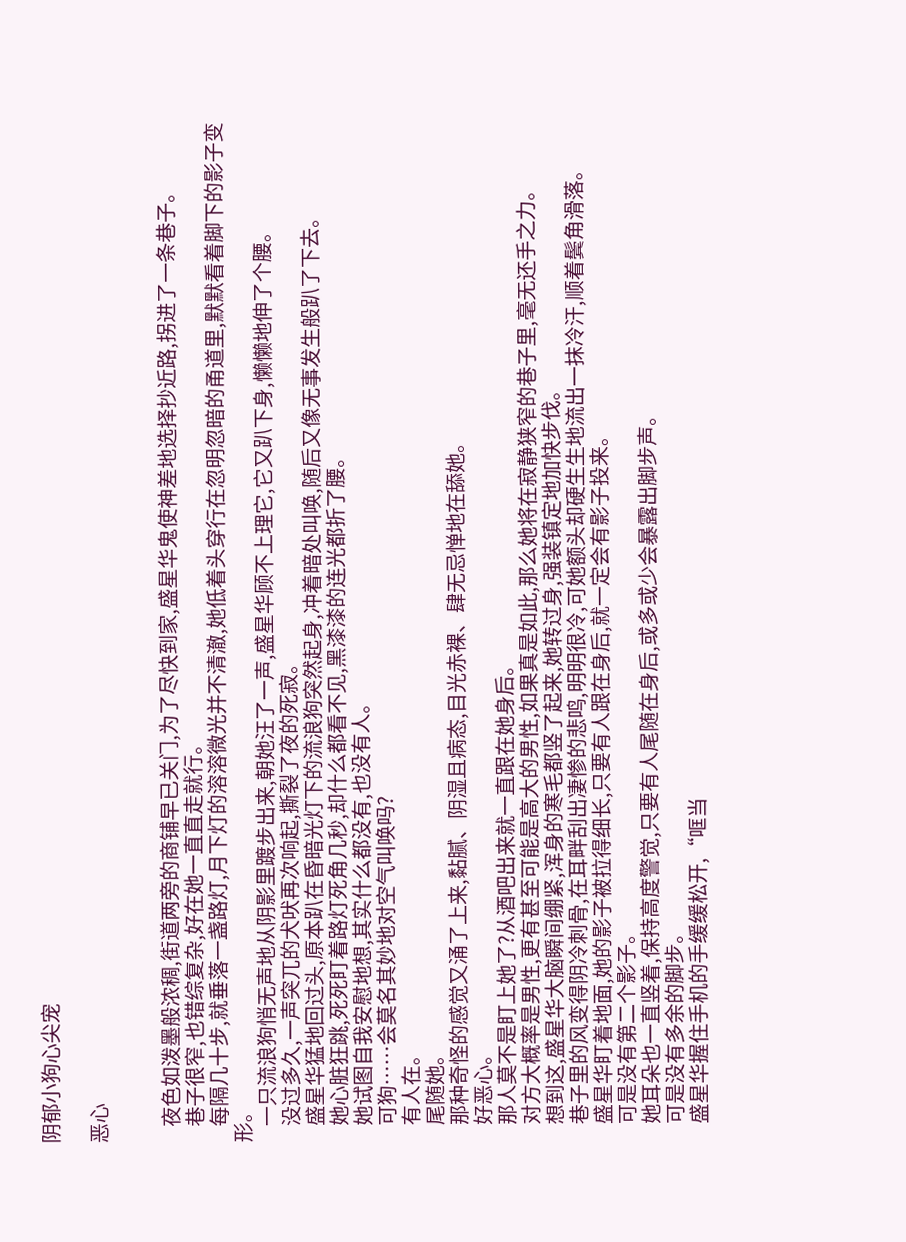阴郁小狗心尖宠

恶心


    夜色如泼墨般浓稠,街道两旁的商铺早已关门,为了尽快到家,盛星华鬼使神差地选择抄近路,拐进了一条巷子。
    巷子很窄,也错综复杂,好在她一直直走就行。
    每隔几十步,就垂落一盏路灯,月下灯的溶溶微光并不清澈,她低着头穿行在忽明忽暗的甬道里,默默看着脚下的影子变形。
    一只流浪狗悄无声地从阴影里踱步出来,朝她汪了一声,盛星华顾不上理它,它又趴下身,懒懒地伸了个腰。
    没过多久,一声突兀的犬吠再次响起,撕裂了夜的死寂。
    盛星华猛地回过头,原本趴在昏暗光灯下的流浪狗突然起身,冲着暗处叫唤,随后又像无事发生般趴了下去。
    她心脏狂跳,死死盯着路灯死角几秒,却什么都看不见,黑漆漆的连光都折了腰。
    她试图自我安慰地想,其实什么都没有,也没有人。
    可狗……会莫名其妙地对空气叫唤吗?
    有人在。
    尾随她。
    那种奇怪的感觉又涌了上来,黏腻、阴湿且病态,目光赤裸、肆无忌惮地在舔她。
    好恶心。
    那人莫不是盯上她了?从酒吧出来就一直跟在她身后。
    对方大概率是男性,更有甚至可能是高大的男性,如果真是如此,那么她将在寂静狭窄的巷子里,毫无还手之力。
    想到这,盛星华大脑瞬间绷紧,浑身的寒毛都竖了起来,她转过身,强装镇定地加快步伐。
    巷子里的风变得阴冷刺骨,在耳畔刮出凄惨的悲鸣,明明很冷,可她额头却硬生生地流出一抹冷汗,顺着鬓角滑落。
    盛星华盯着地面,她的影子被拉得细长,只要有人跟在身后,就一定会有影子投来。
    可是没有第二个影子。
    她耳朵也一直竖着,保持高度警觉,只要有人尾随在身后,或多或少会暴露出脚步声。
    可是没有多余的脚步。
    盛星华握住手机的手缓缓松开,“哐当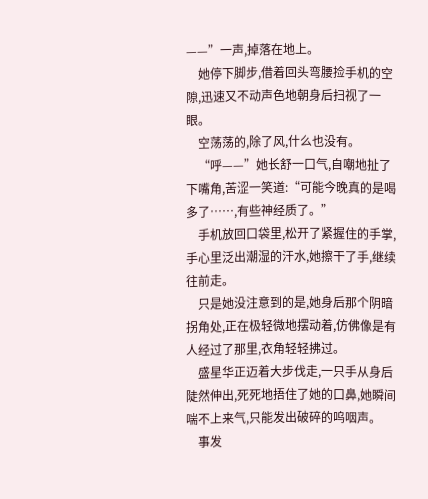——”一声,掉落在地上。
    她停下脚步,借着回头弯腰捡手机的空隙,迅速又不动声色地朝身后扫视了一眼。
    空荡荡的,除了风,什么也没有。
    “呼——”她长舒一口气,自嘲地扯了下嘴角,苦涩一笑道:“可能今晚真的是喝多了……,有些神经质了。”
    手机放回口袋里,松开了紧握住的手掌,手心里泛出潮湿的汗水,她擦干了手,继续往前走。
    只是她没注意到的是,她身后那个阴暗拐角处,正在极轻微地摆动着,仿佛像是有人经过了那里,衣角轻轻拂过。
    盛星华正迈着大步伐走,一只手从身后陡然伸出,死死地捂住了她的口鼻,她瞬间喘不上来气,只能发出破碎的呜咽声。
    事发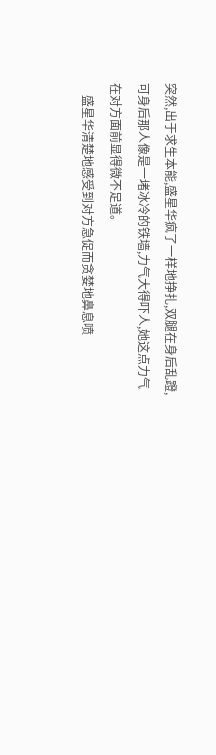突然,出于求生本能,盛星华疯了一样地挣扎,双腿在身后乱蹬,可身后那人像是一堵冰冷的铁墙,力气大得吓人,她这点力气在对方面前显得微不足道。
    盛星华清楚地感受到对方急促而贪婪地鼻息喷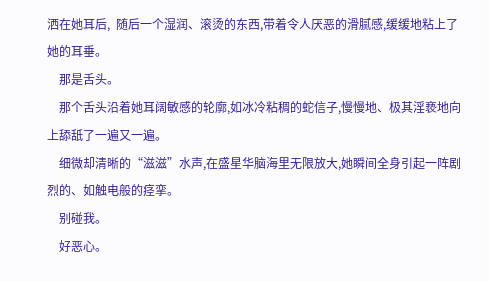洒在她耳后,  随后一个湿润、滚烫的东西,带着令人厌恶的滑腻感,缓缓地粘上了她的耳垂。
    那是舌头。
    那个舌头沿着她耳阔敏感的轮廓,如冰冷粘稠的蛇信子,慢慢地、极其淫亵地向上舔舐了一遍又一遍。
    细微却清晰的“滋滋”水声,在盛星华脑海里无限放大,她瞬间全身引起一阵剧烈的、如触电般的痉挛。
    别碰我。
    好恶心。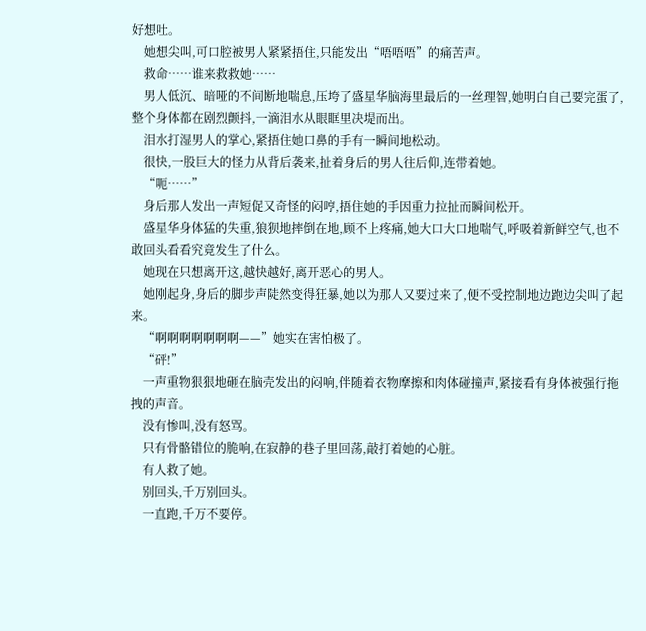好想吐。
    她想尖叫,可口腔被男人紧紧捂住,只能发出“唔唔唔”的痛苦声。
    救命……谁来救救她……
    男人低沉、暗哑的不间断地喘息,压垮了盛星华脑海里最后的一丝理智,她明白自己要完蛋了,整个身体都在剧烈颤抖,一滴泪水从眼眶里决堤而出。
    泪水打湿男人的掌心,紧捂住她口鼻的手有一瞬间地松动。
    很快,一股巨大的怪力从背后袭来,扯着身后的男人往后仰,连带着她。
    “呃……”
    身后那人发出一声短促又奇怪的闷哼,捂住她的手因重力拉扯而瞬间松开。
    盛星华身体猛的失重,狼狈地摔倒在地,顾不上疼痛,她大口大口地喘气,呼吸着新鲜空气,也不敢回头看看究竟发生了什么。
    她现在只想离开这,越快越好,离开恶心的男人。
    她刚起身,身后的脚步声陡然变得狂暴,她以为那人又要过来了,便不受控制地边跑边尖叫了起来。
    “啊啊啊啊啊啊啊——”她实在害怕极了。
    “砰!”
    一声重物狠狠地砸在脑壳发出的闷响,伴随着衣物摩擦和肉体碰撞声,紧接看有身体被强行拖拽的声音。
    没有惨叫,没有怒骂。
    只有骨骼错位的脆响,在寂静的巷子里回荡,敲打着她的心脏。
    有人救了她。
    别回头,千万别回头。
    一直跑,千万不要停。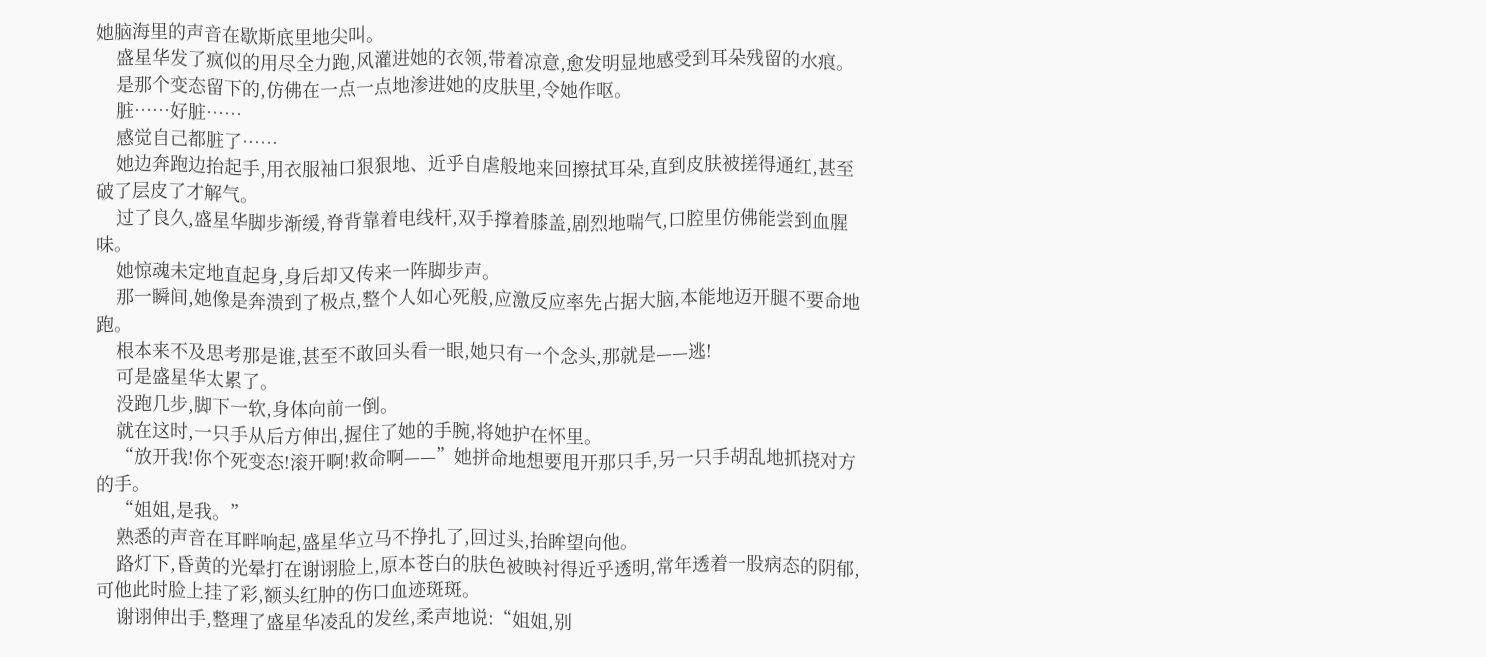她脑海里的声音在歇斯底里地尖叫。
    盛星华发了疯似的用尽全力跑,风灌进她的衣领,带着凉意,愈发明显地感受到耳朵残留的水痕。
    是那个变态留下的,仿佛在一点一点地渗进她的皮肤里,令她作呕。
    脏……好脏……
    感觉自己都脏了……
    她边奔跑边抬起手,用衣服袖口狠狠地、近乎自虐般地来回擦拭耳朵,直到皮肤被搓得通红,甚至破了层皮了才解气。
    过了良久,盛星华脚步渐缓,脊背靠着电线杆,双手撑着膝盖,剧烈地喘气,口腔里仿佛能尝到血腥味。
    她惊魂未定地直起身,身后却又传来一阵脚步声。
    那一瞬间,她像是奔溃到了极点,整个人如心死般,应激反应率先占据大脑,本能地迈开腿不要命地跑。
    根本来不及思考那是谁,甚至不敢回头看一眼,她只有一个念头,那就是——逃!
    可是盛星华太累了。
    没跑几步,脚下一软,身体向前一倒。
    就在这时,一只手从后方伸出,握住了她的手腕,将她护在怀里。
    “放开我!你个死变态!滚开啊!救命啊——”她拼命地想要甩开那只手,另一只手胡乱地抓挠对方的手。
    “姐姐,是我。”
    熟悉的声音在耳畔响起,盛星华立马不挣扎了,回过头,抬眸望向他。
    路灯下,昏黄的光晕打在谢诩脸上,原本苍白的肤色被映衬得近乎透明,常年透着一股病态的阴郁,可他此时脸上挂了彩,额头红肿的伤口血迹斑斑。
    谢诩伸出手,整理了盛星华凌乱的发丝,柔声地说:“姐姐,别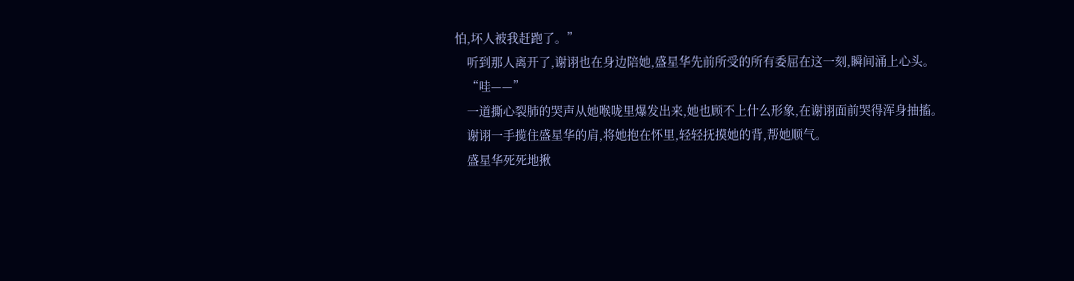怕,坏人被我赶跑了。”
    听到那人离开了,谢诩也在身边陪她,盛星华先前所受的所有委屈在这一刻,瞬间涌上心头。
    “哇——”
    一道撕心裂肺的哭声从她喉咙里爆发出来,她也顾不上什么形象,在谢诩面前哭得浑身抽搐。
    谢诩一手揽住盛星华的肩,将她抱在怀里,轻轻抚摸她的背,帮她顺气。
    盛星华死死地揪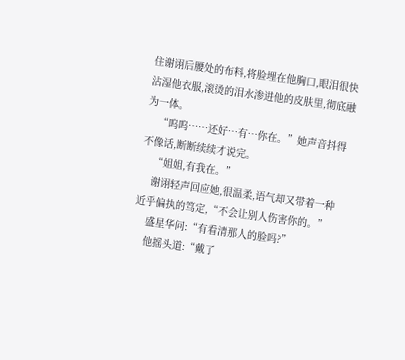住谢诩后腰处的布料,将脸埋在他胸口,眼泪很快沾湿他衣服,滚烫的泪水渗进他的皮肤里,彻底融为一体。
    “呜呜……还好…有…你在。”她声音抖得不像话,断断续续才说完。
    “姐姐,有我在。”
    谢诩轻声回应她,很温柔,语气却又带着一种近乎偏执的笃定,“不会让别人伤害你的。”
    盛星华问:“有看清那人的脸吗?”
    他摇头道:“戴了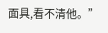面具,看不清他。”